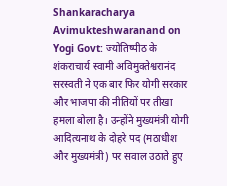Shankaracharya Avimukteshwaranand on Yogi Govt: ज्योतिष्पीठ के शंकराचार्य स्वामी अविमुक्तेश्वरानंद सरस्वती ने एक बार फिर योगी सरकार और भाजपा की नीतियों पर तीखा हमला बोला है। उन्होंने मुख्यमंत्री योगी आदित्यनाथ के दोहरे पद (मठाधीश और मुख्यमंत्री) पर सवाल उठाते हुए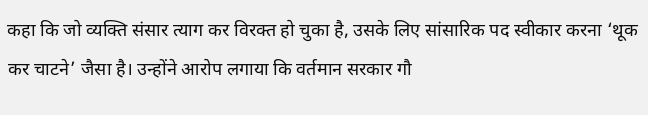कहा कि जो व्यक्ति संसार त्याग कर विरक्त हो चुका है, उसके लिए सांसारिक पद स्वीकार करना ‘थूक कर चाटने’ जैसा है। उन्होंने आरोप लगाया कि वर्तमान सरकार गौ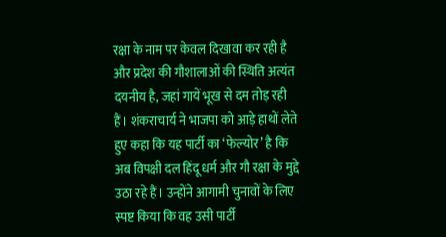रक्षा के नाम पर केवल दिखावा कर रही है और प्रदेश की गौशालाओं की स्थिति अत्यंत दयनीय है, जहां गायें भूख से दम तोड़ रही हैं। शंकराचार्य ने भाजपा को आड़े हाथों लेते हुए कहा कि यह पार्टी का ‘फेल्योर’ है कि अब विपक्षी दल हिंदू धर्म और गौ रक्षा के मुद्दे उठा रहे हैं। उन्होंने आगामी चुनावों के लिए स्पष्ट किया कि वह उसी पार्टी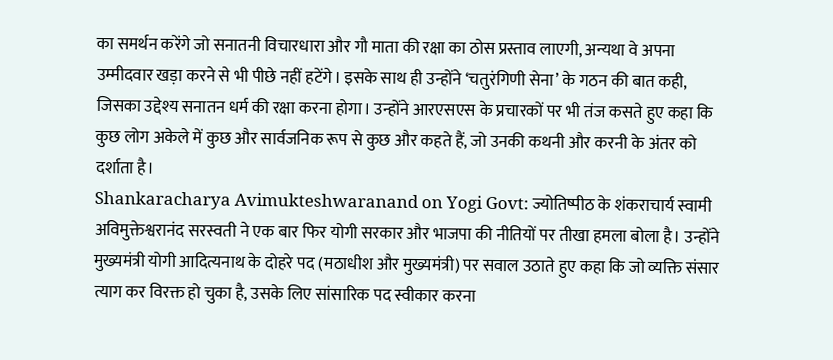का समर्थन करेंगे जो सनातनी विचारधारा और गौ माता की रक्षा का ठोस प्रस्ताव लाएगी, अन्यथा वे अपना उम्मीदवार खड़ा करने से भी पीछे नहीं हटेंगे। इसके साथ ही उन्होंने ‘चतुरंगिणी सेना’ के गठन की बात कही, जिसका उद्देश्य सनातन धर्म की रक्षा करना होगा। उन्होंने आरएसएस के प्रचारकों पर भी तंज कसते हुए कहा कि कुछ लोग अकेले में कुछ और सार्वजनिक रूप से कुछ और कहते हैं, जो उनकी कथनी और करनी के अंतर को दर्शाता है।
Shankaracharya Avimukteshwaranand on Yogi Govt: ज्योतिष्पीठ के शंकराचार्य स्वामी अविमुक्तेश्वरानंद सरस्वती ने एक बार फिर योगी सरकार और भाजपा की नीतियों पर तीखा हमला बोला है। उन्होंने मुख्यमंत्री योगी आदित्यनाथ के दोहरे पद (मठाधीश और मुख्यमंत्री) पर सवाल उठाते हुए कहा कि जो व्यक्ति संसार त्याग कर विरक्त हो चुका है, उसके लिए सांसारिक पद स्वीकार करना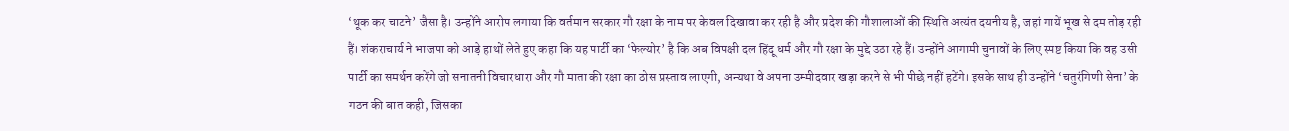‘थूक कर चाटने’ जैसा है। उन्होंने आरोप लगाया कि वर्तमान सरकार गौ रक्षा के नाम पर केवल दिखावा कर रही है और प्रदेश की गौशालाओं की स्थिति अत्यंत दयनीय है, जहां गायें भूख से दम तोड़ रही हैं। शंकराचार्य ने भाजपा को आड़े हाथों लेते हुए कहा कि यह पार्टी का ‘फेल्योर’ है कि अब विपक्षी दल हिंदू धर्म और गौ रक्षा के मुद्दे उठा रहे हैं। उन्होंने आगामी चुनावों के लिए स्पष्ट किया कि वह उसी पार्टी का समर्थन करेंगे जो सनातनी विचारधारा और गौ माता की रक्षा का ठोस प्रस्ताव लाएगी, अन्यथा वे अपना उम्मीदवार खड़ा करने से भी पीछे नहीं हटेंगे। इसके साथ ही उन्होंने ‘चतुरंगिणी सेना’ के गठन की बात कही, जिसका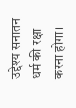उद्देश्य सनातन धर्म की रक्षा करना होगा।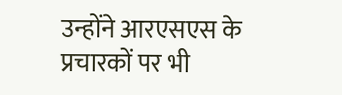उन्होंने आरएसएस के प्रचारकों पर भी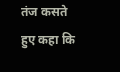तंज कसते हुए कहा कि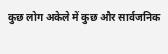कुछ लोग अकेले में कुछ और सार्वजनिक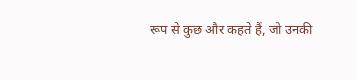रूप से कुछ और कहते हैं, जो उनकी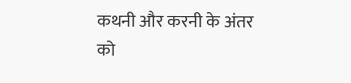कथनी और करनी के अंतर को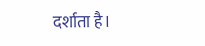दर्शाता है।